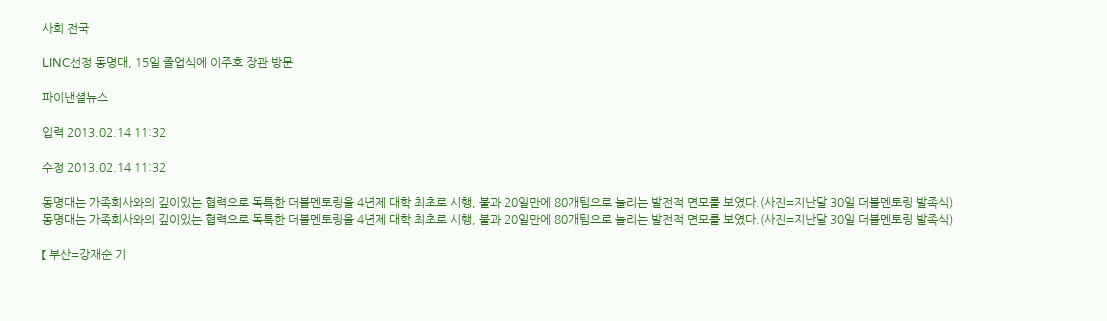사회 전국

LINC선정 동명대, 15일 졸업식에 이주호 장관 방문

파이낸셜뉴스

입력 2013.02.14 11:32

수정 2013.02.14 11:32

동명대는 가족회사와의 깊이있는 협력으로 독특한 더블멘토링을 4년제 대학 최초로 시행, 불과 20일만에 80개팀으로 늘리는 발전적 면모를 보였다.(사진=지난달 30일 더블멘토링 발족식)
동명대는 가족회사와의 깊이있는 협력으로 독특한 더블멘토링을 4년제 대학 최초로 시행, 불과 20일만에 80개팀으로 늘리는 발전적 면모를 보였다.(사진=지난달 30일 더블멘토링 발족식)

【 부산=강재순 기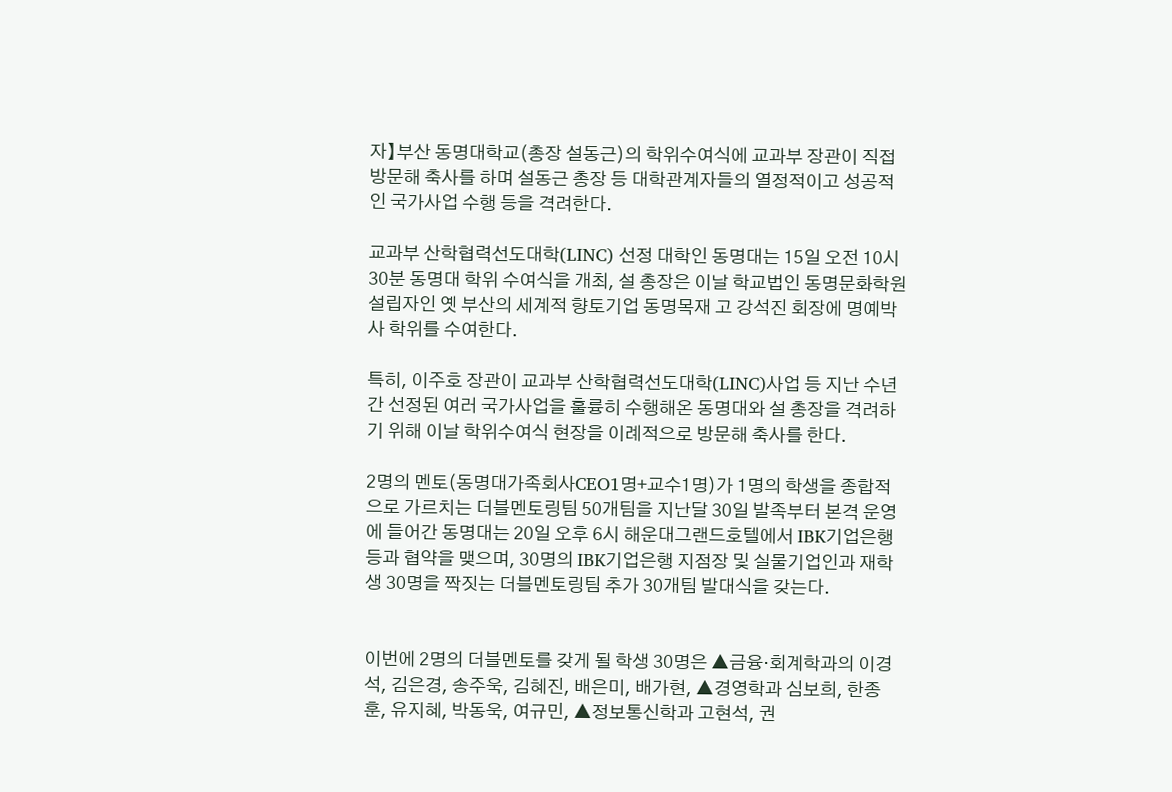자】부산 동명대학교(총장 설동근)의 학위수여식에 교과부 장관이 직접 방문해 축사를 하며 설동근 총장 등 대학관계자들의 열정적이고 성공적인 국가사업 수행 등을 격려한다.

교과부 산학협력선도대학(LINC) 선정 대학인 동명대는 15일 오전 10시30분 동명대 학위 수여식을 개최, 설 총장은 이날 학교법인 동명문화학원 설립자인 옛 부산의 세계적 향토기업 동명목재 고 강석진 회장에 명예박사 학위를 수여한다.

특히, 이주호 장관이 교과부 산학협력선도대학(LINC)사업 등 지난 수년간 선정된 여러 국가사업을 훌륭히 수행해온 동명대와 설 총장을 격려하기 위해 이날 학위수여식 현장을 이례적으로 방문해 축사를 한다.

2명의 멘토(동명대가족회사CEO1명+교수1명)가 1명의 학생을 종합적으로 가르치는 더블멘토링팀 50개팀을 지난달 30일 발족부터 본격 운영에 들어간 동명대는 20일 오후 6시 해운대그랜드호텔에서 IBK기업은행 등과 협약을 맺으며, 30명의 IBK기업은행 지점장 및 실물기업인과 재학생 30명을 짝짓는 더블멘토링팀 추가 30개팀 발대식을 갖는다.


이번에 2명의 더블멘토를 갖게 될 학생 30명은 ▲금융·회계학과의 이경석, 김은경, 송주욱, 김혜진, 배은미, 배가현, ▲경영학과 심보희, 한종훈, 유지혜, 박동욱, 여규민, ▲정보통신학과 고현석, 권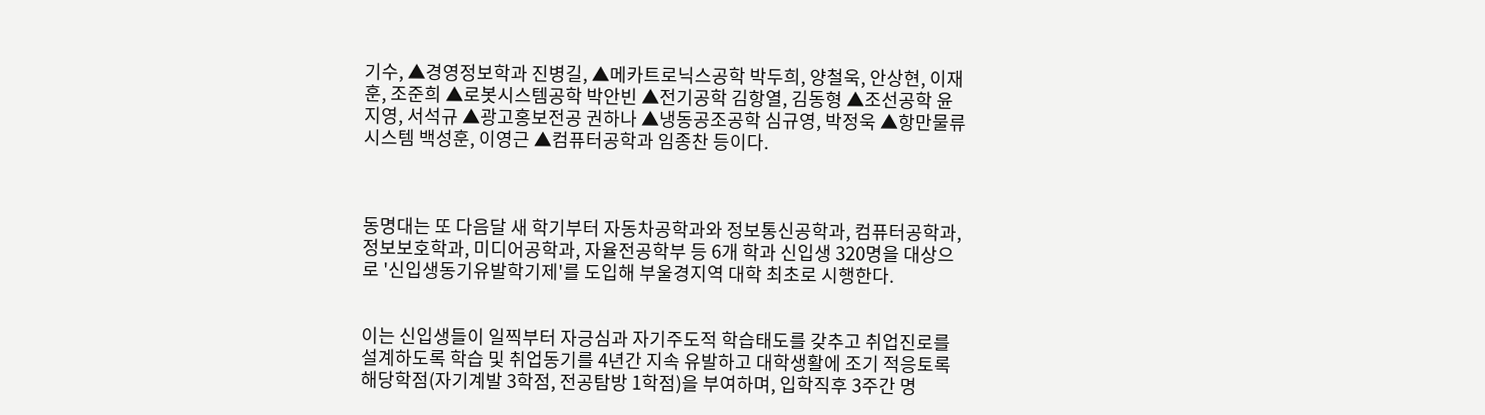기수, ▲경영정보학과 진병길, ▲메카트로닉스공학 박두희, 양철욱, 안상현, 이재훈, 조준희 ▲로봇시스템공학 박안빈 ▲전기공학 김항열, 김동형 ▲조선공학 윤지영, 서석규 ▲광고홍보전공 권하나 ▲냉동공조공학 심규영, 박정욱 ▲항만물류시스템 백성훈, 이영근 ▲컴퓨터공학과 임종찬 등이다.



동명대는 또 다음달 새 학기부터 자동차공학과와 정보통신공학과, 컴퓨터공학과, 정보보호학과, 미디어공학과, 자율전공학부 등 6개 학과 신입생 320명을 대상으로 '신입생동기유발학기제'를 도입해 부울경지역 대학 최초로 시행한다.


이는 신입생들이 일찍부터 자긍심과 자기주도적 학습태도를 갖추고 취업진로를 설계하도록 학습 및 취업동기를 4년간 지속 유발하고 대학생활에 조기 적응토록 해당학점(자기계발 3학점, 전공탐방 1학점)을 부여하며, 입학직후 3주간 명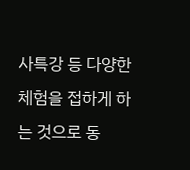사특강 등 다양한 체험을 접하게 하는 것으로 동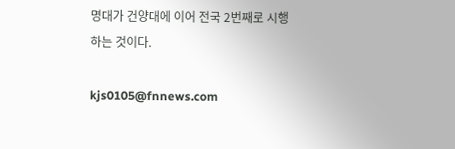명대가 건양대에 이어 전국 2번째로 시행하는 것이다.

kjs0105@fnnews.com